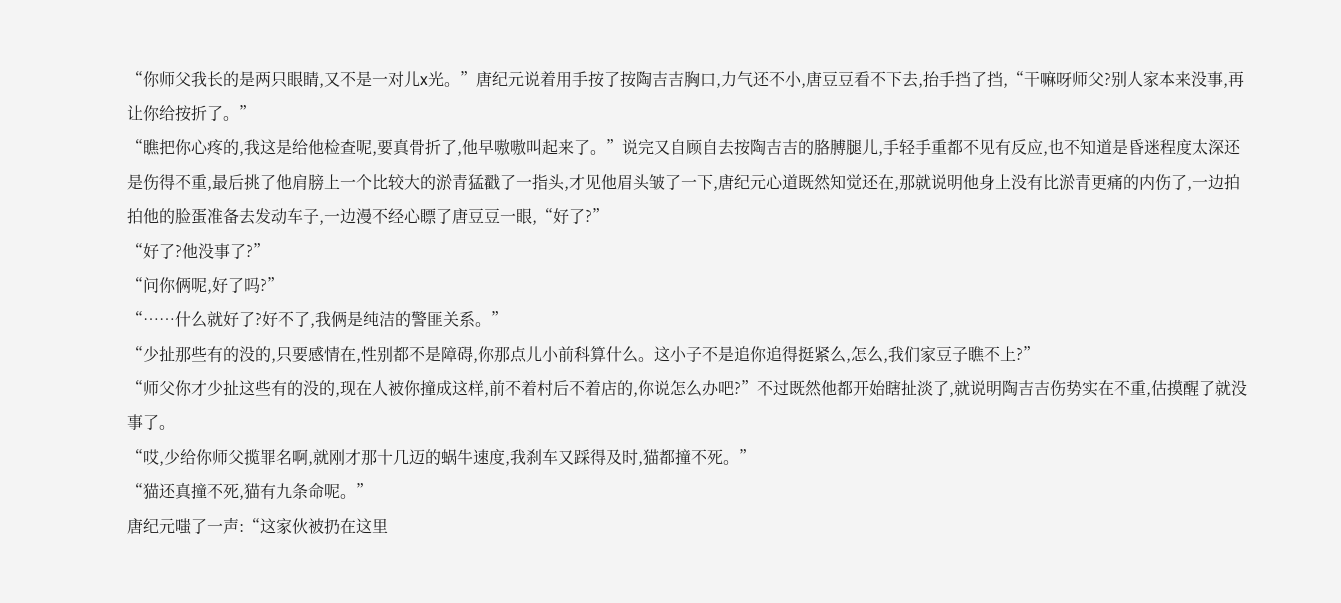“你师父我长的是两只眼睛,又不是一对儿x光。”唐纪元说着用手按了按陶吉吉胸口,力气还不小,唐豆豆看不下去,抬手挡了挡,“干嘛呀师父?别人家本来没事,再让你给按折了。”
“瞧把你心疼的,我这是给他检查呢,要真骨折了,他早嗷嗷叫起来了。”说完又自顾自去按陶吉吉的胳膊腿儿,手轻手重都不见有反应,也不知道是昏迷程度太深还是伤得不重,最后挑了他肩膀上一个比较大的淤青猛戳了一指头,才见他眉头皱了一下,唐纪元心道既然知觉还在,那就说明他身上没有比淤青更痛的内伤了,一边拍拍他的脸蛋准备去发动车子,一边漫不经心瞟了唐豆豆一眼,“好了?”
“好了?他没事了?”
“问你俩呢,好了吗?”
“……什么就好了?好不了,我俩是纯洁的警匪关系。”
“少扯那些有的没的,只要感情在,性别都不是障碍,你那点儿小前科算什么。这小子不是追你追得挺紧么,怎么,我们家豆子瞧不上?”
“师父你才少扯这些有的没的,现在人被你撞成这样,前不着村后不着店的,你说怎么办吧?”不过既然他都开始瞎扯淡了,就说明陶吉吉伤势实在不重,估摸醒了就没事了。
“哎,少给你师父揽罪名啊,就刚才那十几迈的蜗牛速度,我刹车又踩得及时,猫都撞不死。”
“猫还真撞不死,猫有九条命呢。”
唐纪元嗤了一声:“这家伙被扔在这里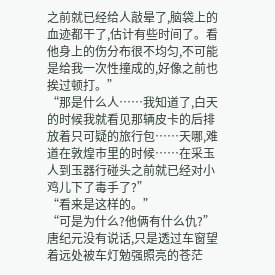之前就已经给人敲晕了,脑袋上的血迹都干了,估计有些时间了。看他身上的伤分布很不均匀,不可能是给我一次性撞成的,好像之前也挨过顿打。”
“那是什么人……我知道了,白天的时候我就看见那辆皮卡的后排放着只可疑的旅行包……天哪,难道在敦煌市里的时候……在采玉人到玉器行碰头之前就已经对小鸡儿下了毒手了?”
“看来是这样的。”
“可是为什么?他俩有什么仇?”
唐纪元没有说话,只是透过车窗望着远处被车灯勉强照亮的苍茫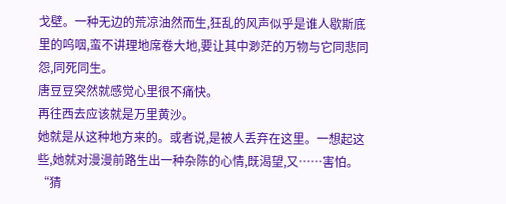戈壁。一种无边的荒凉油然而生,狂乱的风声似乎是谁人歇斯底里的呜咽,蛮不讲理地席卷大地,要让其中渺茫的万物与它同悲同怨,同死同生。
唐豆豆突然就感觉心里很不痛快。
再往西去应该就是万里黄沙。
她就是从这种地方来的。或者说,是被人丢弃在这里。一想起这些,她就对漫漫前路生出一种杂陈的心情,既渴望,又……害怕。
“猜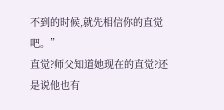不到的时候,就先相信你的直觉吧。”
直觉?师父知道她现在的直觉?还是说他也有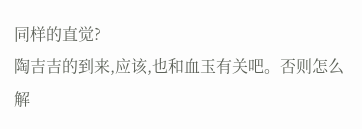同样的直觉?
陶吉吉的到来,应该,也和血玉有关吧。否则怎么解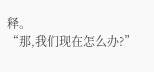释。
“那,我们现在怎么办?”